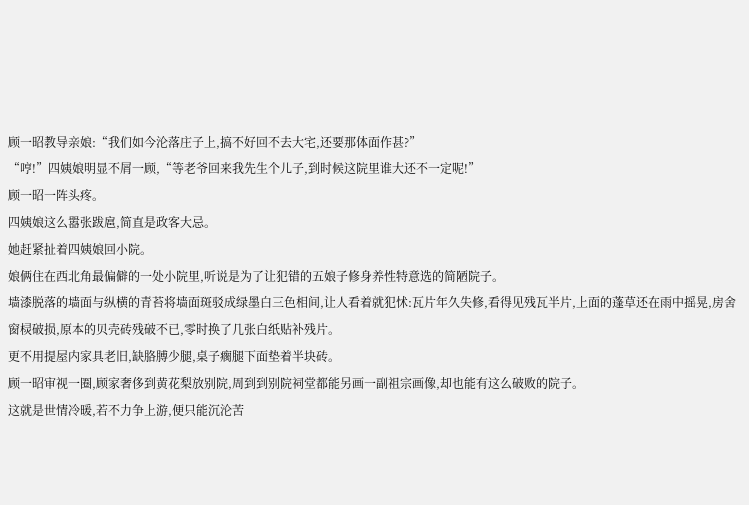顾一昭教导亲娘:“我们如今沦落庄子上,搞不好回不去大宅,还要那体面作甚?”
“哼!”四姨娘明显不屑一顾,“等老爷回来我先生个儿子,到时候这院里谁大还不一定呢!”
顾一昭一阵头疼。
四姨娘这么嚣张跋扈,简直是政客大忌。
她赶紧扯着四姨娘回小院。
娘俩住在西北角最偏僻的一处小院里,听说是为了让犯错的五娘子修身养性特意选的简陋院子。
墙漆脱落的墙面与纵横的青苔将墙面斑驳成绿墨白三色相间,让人看着就犯怵:瓦片年久失修,看得见残瓦半片,上面的蓬草还在雨中摇晃,房舍窗棂破损,原本的贝壳砖残破不已,零时换了几张白纸贴补残片。
更不用提屋内家具老旧,缺胳膊少腿,桌子瘸腿下面垫着半块砖。
顾一昭审视一圈,顾家奢侈到黄花梨放别院,周到到别院祠堂都能另画一副祖宗画像,却也能有这么破败的院子。
这就是世情冷暖,若不力争上游,便只能沉沦苦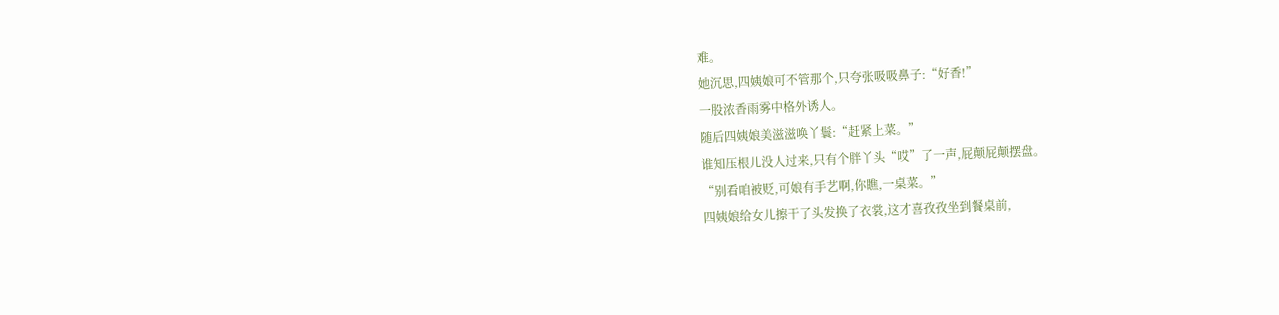难。
她沉思,四姨娘可不管那个,只夸张吸吸鼻子:“好香!”
一股浓香雨雾中格外诱人。
随后四姨娘美滋滋唤丫鬟:“赶紧上菜。”
谁知压根儿没人过来,只有个胖丫头“哎”了一声,屁颠屁颠摆盘。
“别看咱被贬,可娘有手艺啊,你瞧,一桌菜。”
四姨娘给女儿擦干了头发换了衣裳,这才喜孜孜坐到餐桌前,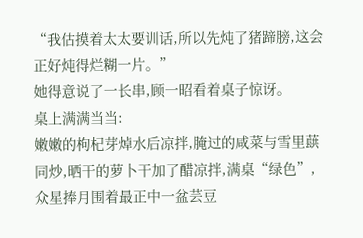“我估摸着太太要训话,所以先炖了猪蹄膀,这会正好炖得烂糊一片。”
她得意说了一长串,顾一昭看着桌子惊讶。
桌上满满当当:
嫩嫩的枸杞芽焯水后凉拌,腌过的咸菜与雪里蕻同炒,晒干的萝卜干加了醋凉拌,满桌“绿色”,众星捧月围着最正中一盆芸豆